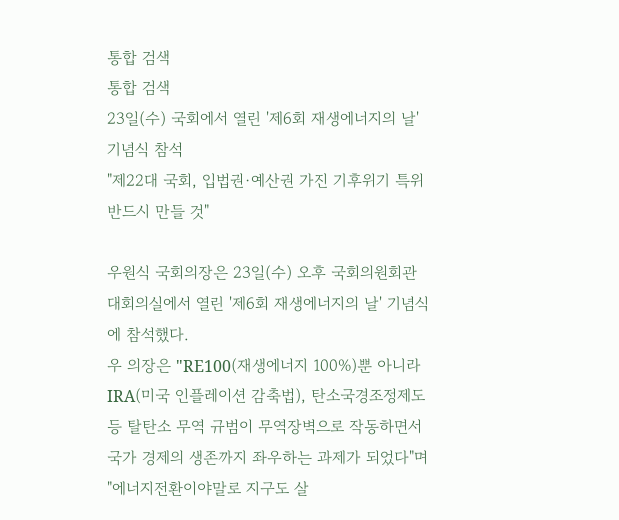통합 검색
통합 검색
23일(수) 국회에서 열린 '제6회 재생에너지의 날' 기념식 참석
"제22대 국회, 입법권·예산권 가진 기후위기 특위 반드시 만들 것"

우원식 국회의장은 23일(수) 오후 국회의원회관 대회의실에서 열린 '제6회 재생에너지의 날' 기념식에 참석했다.
우 의장은 "RE100(재생에너지 100%)뿐 아니라 IRA(미국 인플레이션 감축법), 탄소국경조정제도 등 탈탄소 무역 규범이 무역장벽으로 작동하면서 국가 경제의 생존까지 좌우하는 과제가 되었다"며 "에너지전환이야말로 지구도 살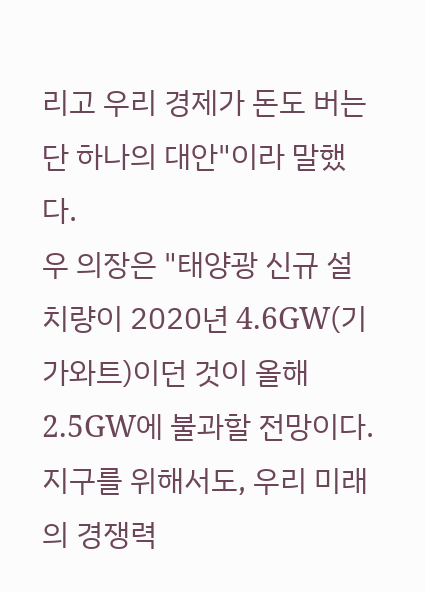리고 우리 경제가 돈도 버는 단 하나의 대안"이라 말했다.
우 의장은 "태양광 신규 설치량이 2020년 4.6GW(기가와트)이던 것이 올해 2.5GW에 불과할 전망이다. 지구를 위해서도, 우리 미래의 경쟁력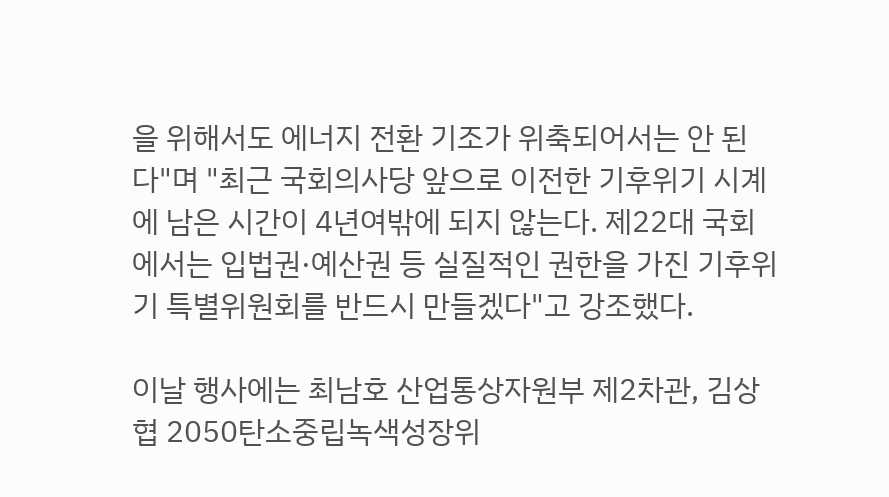을 위해서도 에너지 전환 기조가 위축되어서는 안 된다"며 "최근 국회의사당 앞으로 이전한 기후위기 시계에 남은 시간이 4년여밖에 되지 않는다. 제22대 국회에서는 입법권·예산권 등 실질적인 권한을 가진 기후위기 특별위원회를 반드시 만들겠다"고 강조했다.

이날 행사에는 최남호 산업통상자원부 제2차관, 김상협 2050탄소중립녹색성장위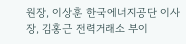원장, 이상훈 한국에너지공단 이사장, 김홍근 전력거래소 부이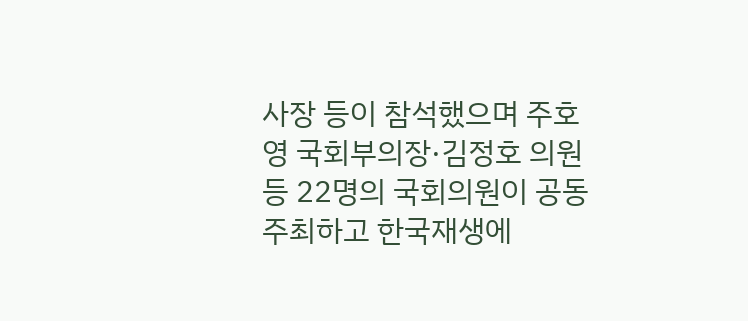사장 등이 참석했으며 주호영 국회부의장·김정호 의원 등 22명의 국회의원이 공동주최하고 한국재생에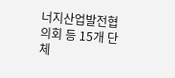너지산업발전협의회 등 15개 단체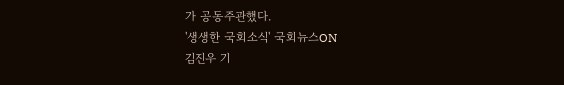가 공동주관했다.
'생생한 국회소식' 국회뉴스ON
김진우 기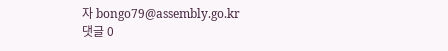자 bongo79@assembly.go.kr
댓글 0